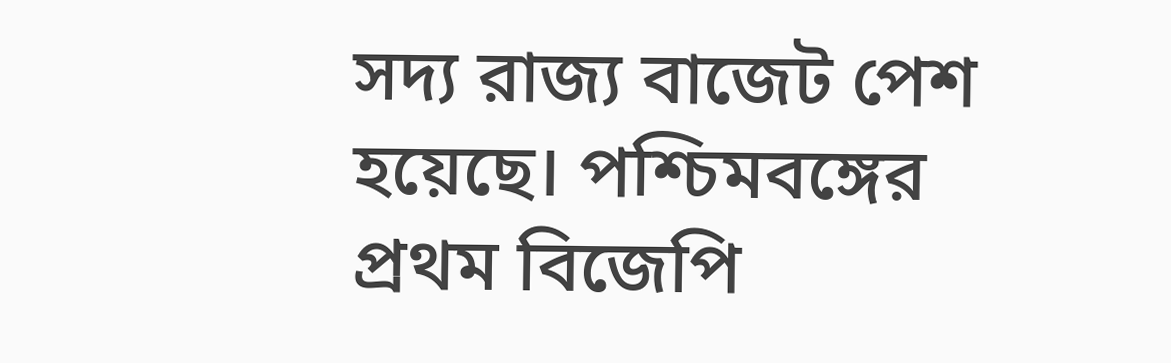সদ্য রাজ্য বাজেট পেশ হয়েছে। পশ্চিমবঙ্গের প্রথম বিজেপি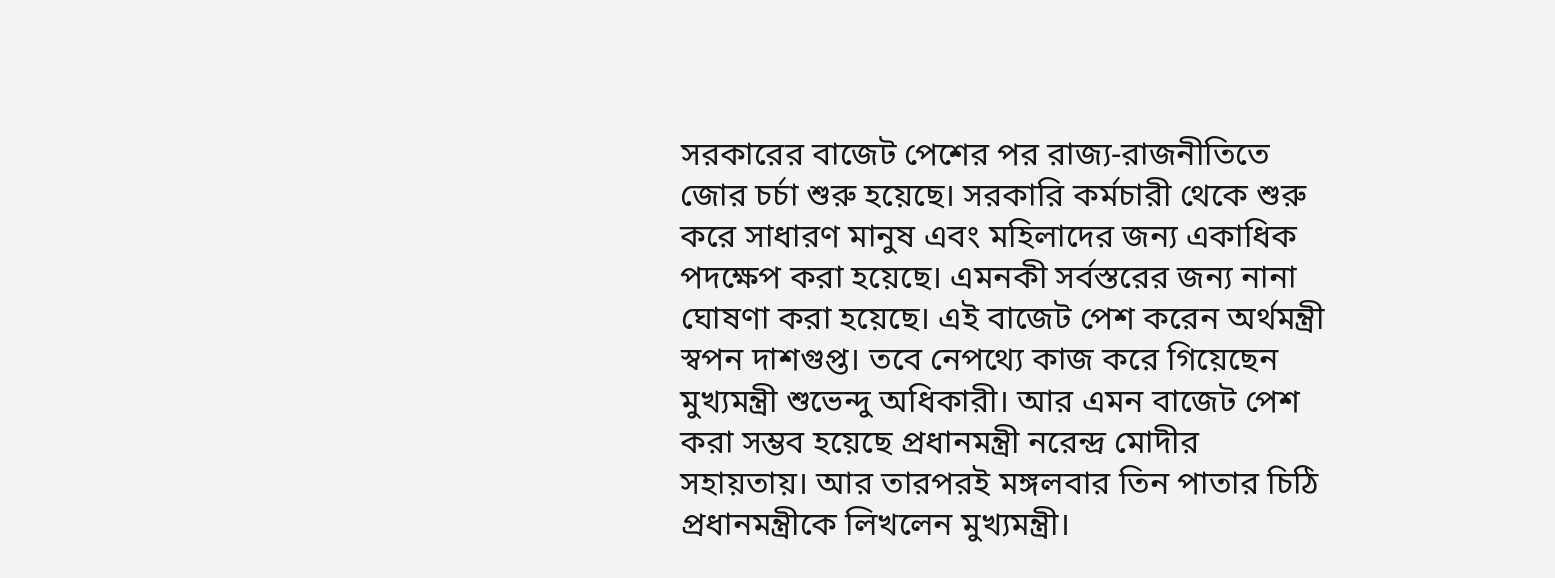সরকারের বাজেট পেশের পর রাজ্য-রাজনীতিতে জোর চর্চা শুরু হয়েছে। সরকারি কর্মচারী থেকে শুরু করে সাধারণ মানুষ এবং মহিলাদের জন্য একাধিক পদক্ষেপ করা হয়েছে। এমনকী সর্বস্তরের জন্য নানা ঘোষণা করা হয়েছে। এই বাজেট পেশ করেন অর্থমন্ত্রী স্বপন দাশগুপ্ত। তবে নেপথ্যে কাজ করে গিয়েছেন মুখ্যমন্ত্রী শুভেন্দু অধিকারী। আর এমন বাজেট পেশ করা সম্ভব হয়েছে প্রধানমন্ত্রী নরেন্দ্র মোদীর সহায়তায়। আর তারপরই মঙ্গলবার তিন পাতার চিঠি প্রধানমন্ত্রীকে লিখলেন মুখ্যমন্ত্রী।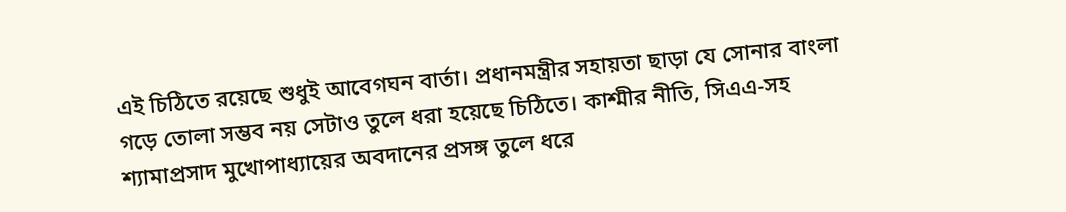এই চিঠিতে রয়েছে শুধুই আবেগঘন বার্তা। প্রধানমন্ত্রীর সহায়তা ছাড়া যে সোনার বাংলা গড়ে তোলা সম্ভব নয় সেটাও তুলে ধরা হয়েছে চিঠিতে। কাশ্মীর নীতি, সিএএ-সহ শ্যামাপ্রসাদ মুখোপাধ্যায়ের অবদানের প্রসঙ্গ তুলে ধরে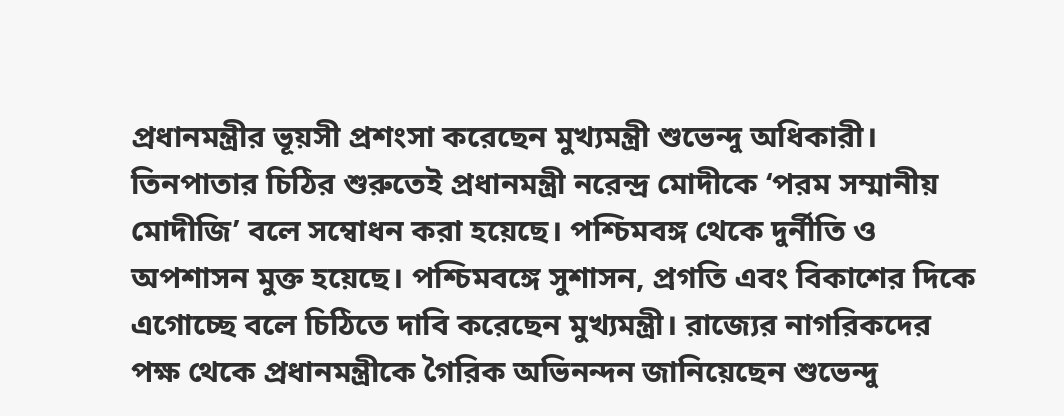প্রধানমন্ত্রীর ভূয়সী প্রশংসা করেছেন মুখ্যমন্ত্রী শুভেন্দু অধিকারী। তিনপাতার চিঠির শুরুতেই প্রধানমন্ত্রী নরেন্দ্র মোদীকে ‘পরম সম্মানীয় মোদীজি’ বলে সম্বোধন করা হয়েছে। পশ্চিমবঙ্গ থেকে দুর্নীতি ও অপশাসন মুক্ত হয়েছে। পশ্চিমবঙ্গে সুশাসন, প্রগতি এবং বিকাশের দিকে এগোচ্ছে বলে চিঠিতে দাবি করেছেন মুখ্যমন্ত্রী। রাজ্যের নাগরিকদের পক্ষ থেকে প্রধানমন্ত্রীকে গৈরিক অভিনন্দন জানিয়েছেন শুভেন্দু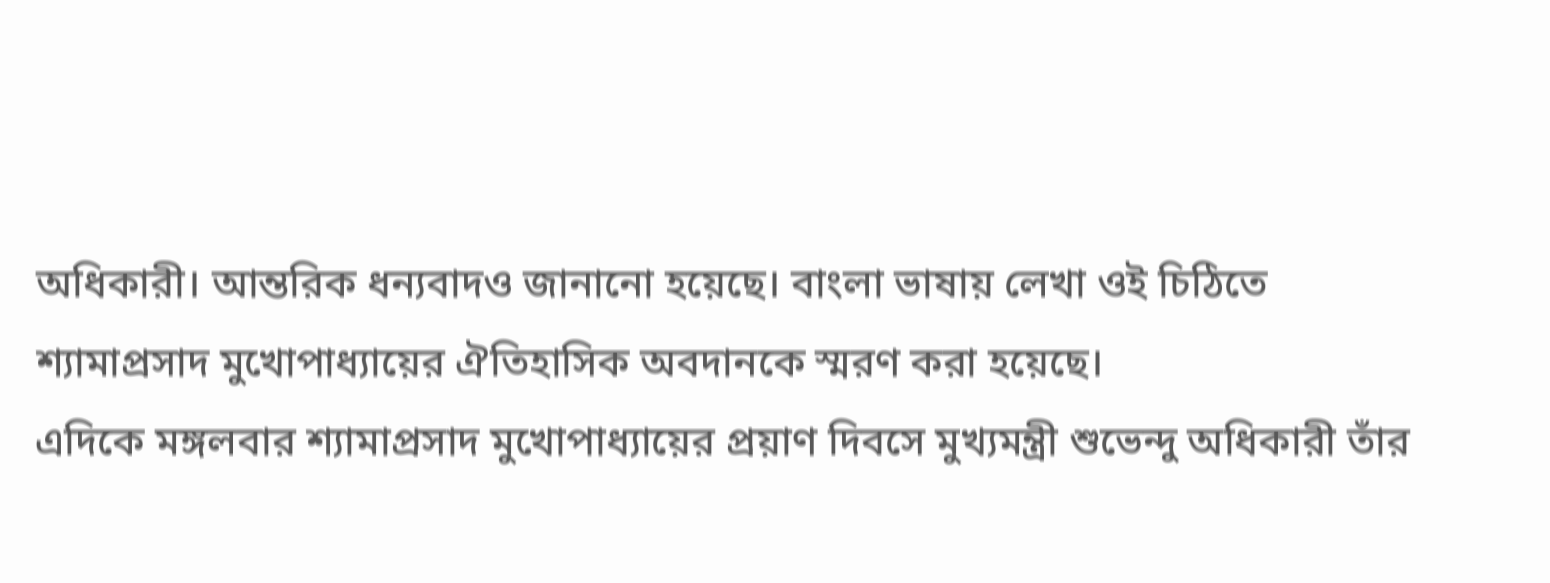অধিকারী। আন্তরিক ধন্যবাদও জানানো হয়েছে। বাংলা ভাষায় লেখা ওই চিঠিতে শ্যামাপ্রসাদ মুখোপাধ্যায়ের ঐতিহাসিক অবদানকে স্মরণ করা হয়েছে।
এদিকে মঙ্গলবার শ্যামাপ্রসাদ মুখোপাধ্যায়ের প্রয়াণ দিবসে মুখ্যমন্ত্রী শুভেন্দু অধিকারী তাঁর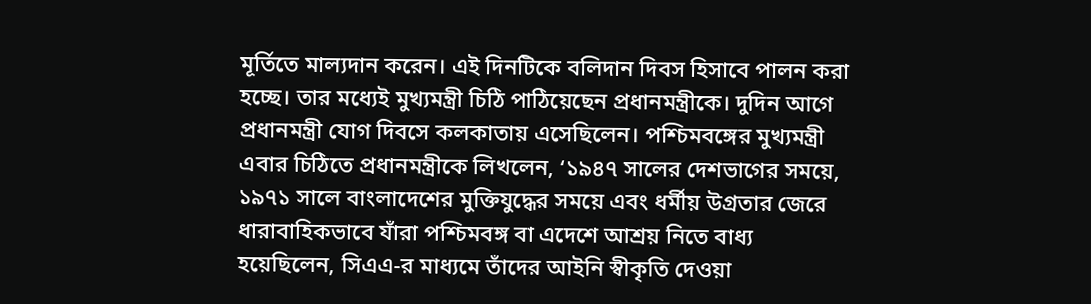মূর্তিতে মাল্যদান করেন। এই দিনটিকে বলিদান দিবস হিসাবে পালন করা হচ্ছে। তার মধ্যেই মুখ্যমন্ত্রী চিঠি পাঠিয়েছেন প্রধানমন্ত্রীকে। দুদিন আগে প্রধানমন্ত্রী যোগ দিবসে কলকাতায় এসেছিলেন। পশ্চিমবঙ্গের মুখ্যমন্ত্রী এবার চিঠিতে প্রধানমন্ত্রীকে লিখলেন, ‘১৯৪৭ সালের দেশভাগের সময়ে, ১৯৭১ সালে বাংলাদেশের মুক্তিযুদ্ধের সময়ে এবং ধর্মীয় উগ্রতার জেরে ধারাবাহিকভাবে যাঁরা পশ্চিমবঙ্গ বা এদেশে আশ্রয় নিতে বাধ্য হয়েছিলেন, সিএএ-র মাধ্যমে তাঁদের আইনি স্বীকৃতি দেওয়া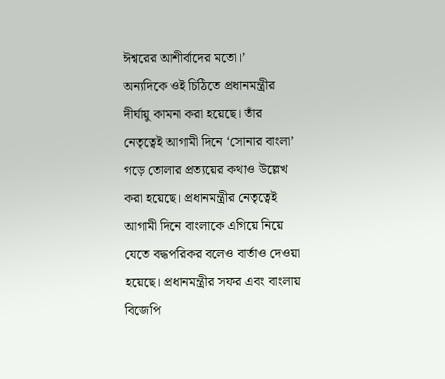ঈশ্বরের আশীর্বাদের মতো।’
অন্যদিকে ওই চিঠিতে প্রধানমন্ত্রীর দীর্ঘায়ু কামনা করা হয়েছে। তাঁর নেতৃত্বেই আগামী দিনে ‘সোনার বাংলা’ গড়ে তোলার প্রত্যয়ের কথাও উল্লেখ করা হয়েছে। প্রধানমন্ত্রীর নেতৃত্বেই আগামী দিনে বাংলাকে এগিয়ে নিয়ে যেতে বদ্ধপরিকর বলেও বার্তাও দেওয়া হয়েছে। প্রধানমন্ত্রীর সফর এবং বাংলায় বিজেপি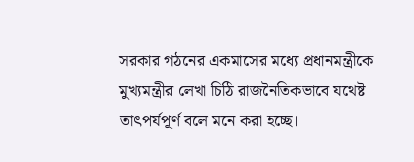সরকার গঠনের একমাসের মধ্যে প্রধানমন্ত্রীকে মুখ্যমন্ত্রীর লেখা চিঠি রাজনৈতিকভাবে যথেষ্ট তাৎপর্যপূর্ণ বলে মনে করা হচ্ছে।